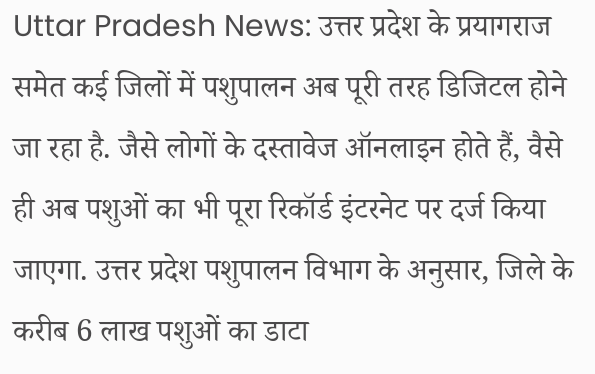Uttar Pradesh News: उत्तर प्रदेश के प्रयागराज समेत कई जिलों में पशुपालन अब पूरी तरह डिजिटल होने जा रहा है. जैसे लोगों के दस्तावेज ऑनलाइन होते हैं, वैसे ही अब पशुओं का भी पूरा रिकॉर्ड इंटरनेट पर दर्ज किया जाएगा. उत्तर प्रदेश पशुपालन विभाग के अनुसार, जिले के करीब 6 लाख पशुओं का डाटा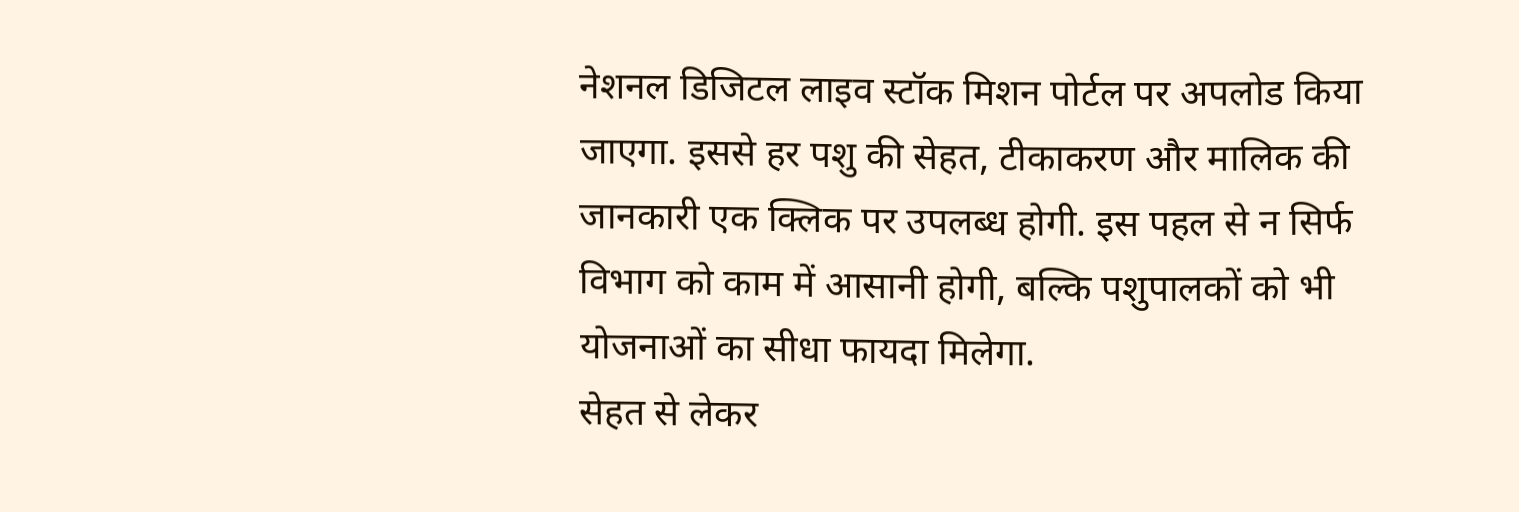नेशनल डिजिटल लाइव स्टॉक मिशन पोर्टल पर अपलोड किया जाएगा. इससे हर पशु की सेहत, टीकाकरण और मालिक की जानकारी एक क्लिक पर उपलब्ध होगी. इस पहल से न सिर्फ विभाग को काम में आसानी होगी, बल्कि पशुपालकों को भी योजनाओं का सीधा फायदा मिलेगा.
सेहत से लेकर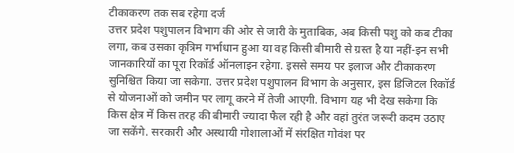टीकाकरण तक सब रहेगा दर्ज
उत्तर प्रदेश पशुपालन विभाग की ओर से जारी के मुताबिक, अब किसी पशु को कब टीका लगा, कब उसका कृत्रिम गर्भाधान हुआ या वह किसी बीमारी से ग्रस्त है या नहीं-इन सभी जानकारियों का पूरा रिकॉर्ड ऑनलाइन रहेगा. इससे समय पर इलाज और टीकाकरण सुनिश्चित किया जा सकेगा. उत्तर प्रदेश पशुपालन विभाग के अनुसार, इस डिजिटल रिकॉर्ड से योजनाओं को जमीन पर लागू करने में तेजी आएगी. विभाग यह भी देख सकेगा कि किस क्षेत्र में किस तरह की बीमारी ज्यादा फैल रही है और वहां तुरंत जरूरी कदम उठाए जा सकेंगे. सरकारी और अस्थायी गोशालाओं में संरक्षित गोवंश पर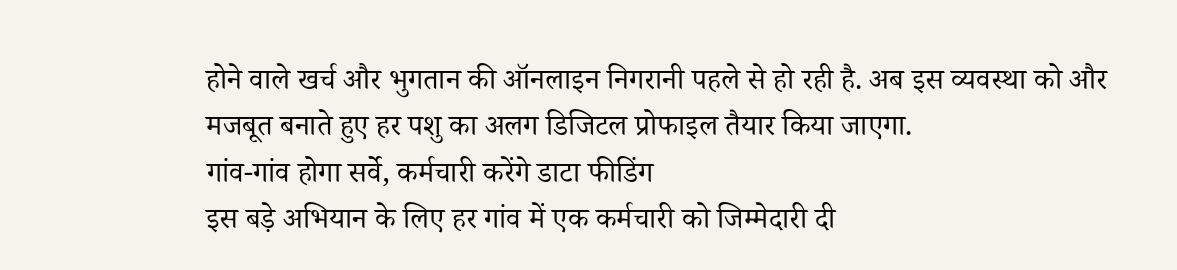होने वाले खर्च और भुगतान की ऑनलाइन निगरानी पहले से हो रही है. अब इस व्यवस्था को और मजबूत बनाते हुए हर पशु का अलग डिजिटल प्रोफाइल तैयार किया जाएगा.
गांव-गांव होगा सर्वे, कर्मचारी करेंगे डाटा फीडिंग
इस बड़े अभियान के लिए हर गांव में एक कर्मचारी को जिम्मेदारी दी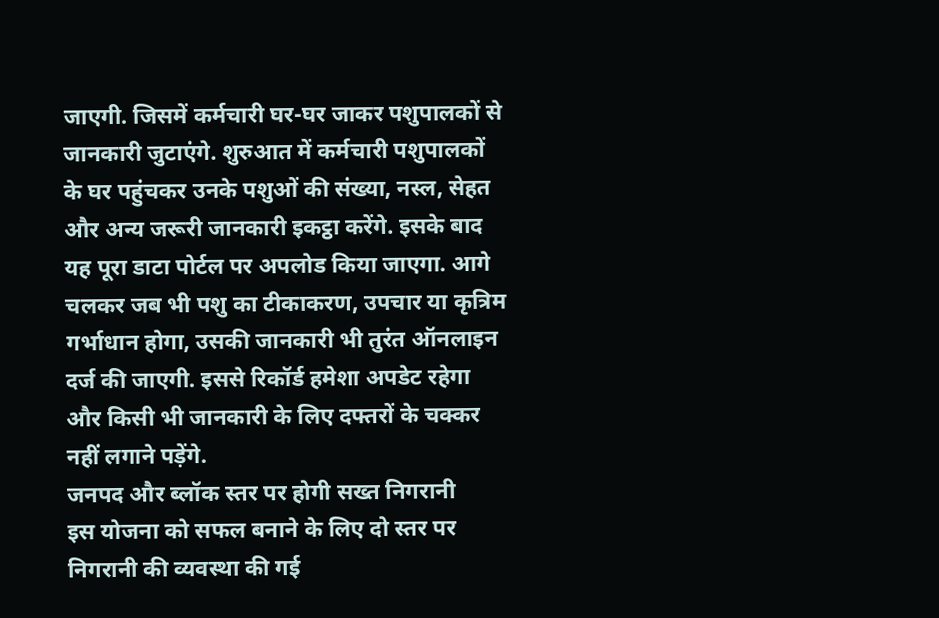जाएगी. जिसमें कर्मचारी घर-घर जाकर पशुपालकों से जानकारी जुटाएंगे. शुरुआत में कर्मचारी पशुपालकों के घर पहुंचकर उनके पशुओं की संख्या, नस्ल, सेहत और अन्य जरूरी जानकारी इकट्ठा करेंगे. इसके बाद यह पूरा डाटा पोर्टल पर अपलोड किया जाएगा. आगे चलकर जब भी पशु का टीकाकरण, उपचार या कृत्रिम गर्भाधान होगा, उसकी जानकारी भी तुरंत ऑनलाइन दर्ज की जाएगी. इससे रिकॉर्ड हमेशा अपडेट रहेगा और किसी भी जानकारी के लिए दफ्तरों के चक्कर नहीं लगाने पड़ेंगे.
जनपद और ब्लॉक स्तर पर होगी सख्त निगरानी
इस योजना को सफल बनाने के लिए दो स्तर पर निगरानी की व्यवस्था की गई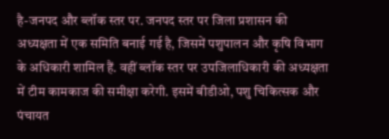है-जनपद और ब्लॉक स्तर पर. जनपद स्तर पर जिला प्रशासन की अध्यक्षता में एक समिति बनाई गई है, जिसमें पशुपालन और कृषि विभाग के अधिकारी शामिल हैं. वहीं ब्लॉक स्तर पर उपजिलाधिकारी की अध्यक्षता में टीम कामकाज की समीक्षा करेगी. इसमें बीडीओ, पशु चिकित्सक और पंचायत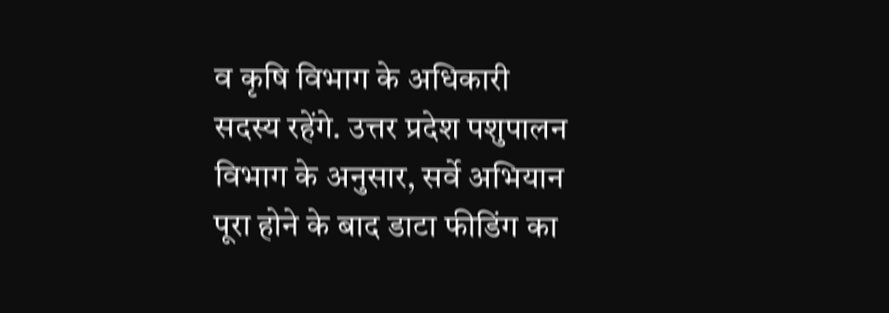व कृषि विभाग के अधिकारी सदस्य रहेंगे. उत्तर प्रदेश पशुपालन विभाग के अनुसार, सर्वे अभियान पूरा होने के बाद डाटा फीडिंग का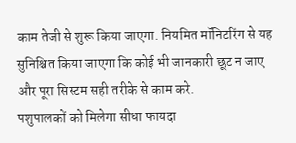काम तेजी से शुरू किया जाएगा. नियमित मॉनिटरिंग से यह सुनिश्चित किया जाएगा कि कोई भी जानकारी छूट न जाए और पूरा सिस्टम सही तरीके से काम करे.
पशुपालकों को मिलेगा सीधा फायदा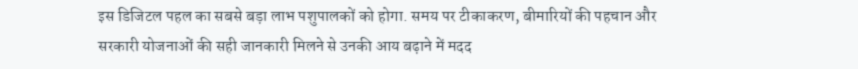इस डिजिटल पहल का सबसे बड़ा लाभ पशुपालकों को होगा. समय पर टीकाकरण, बीमारियों की पहचान और सरकारी योजनाओं की सही जानकारी मिलने से उनकी आय बढ़ाने में मदद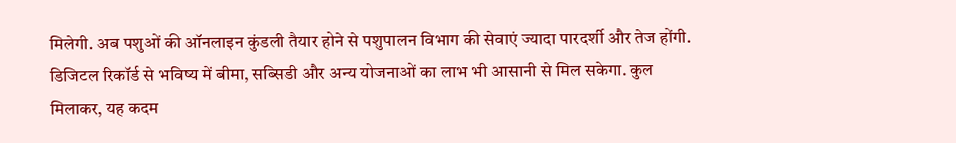मिलेगी. अब पशुओं की ऑनलाइन कुंडली तैयार होने से पशुपालन विभाग की सेवाएं ज्यादा पारदर्शी और तेज होंगी. डिजिटल रिकॉर्ड से भविष्य में बीमा, सब्सिडी और अन्य योजनाओं का लाभ भी आसानी से मिल सकेगा. कुल मिलाकर, यह कदम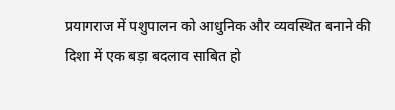प्रयागराज में पशुपालन को आधुनिक और व्यवस्थित बनाने की दिशा में एक बड़ा बदलाव साबित हो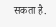सकता है.